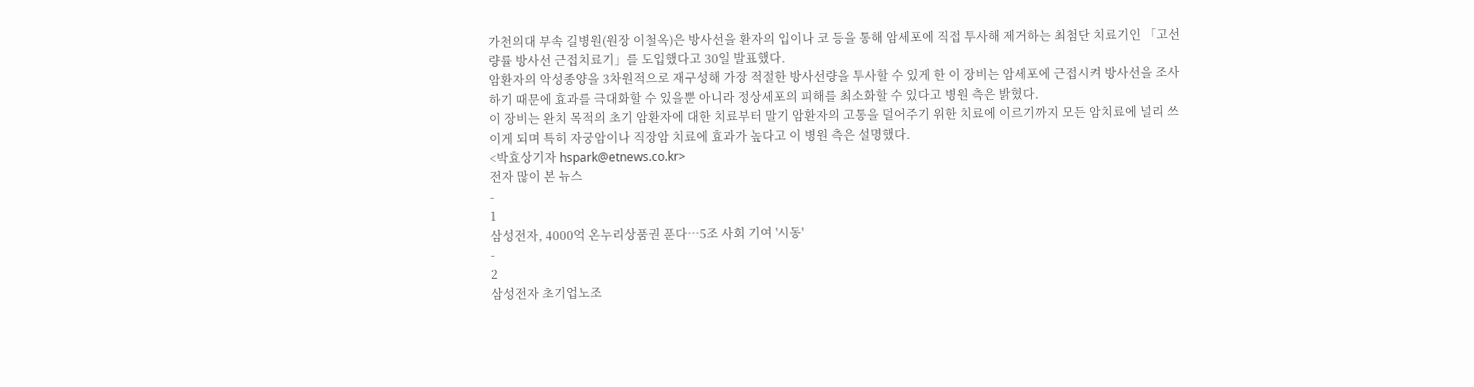가천의대 부속 길병원(원장 이철옥)은 방사선을 환자의 입이나 코 등을 통해 암세포에 직접 투사해 제거하는 최첨단 치료기인 「고선량률 방사선 근접치료기」를 도입했다고 30일 발표했다.
암환자의 악성종양을 3차원적으로 재구성해 가장 적절한 방사선량을 투사할 수 있게 한 이 장비는 암세포에 근접시켜 방사선을 조사하기 때문에 효과를 극대화할 수 있을뿐 아니라 정상세포의 피해를 최소화할 수 있다고 병원 측은 밝혔다.
이 장비는 완치 목적의 초기 암환자에 대한 치료부터 말기 암환자의 고통을 덜어주기 위한 치료에 이르기까지 모든 암치료에 널리 쓰이게 되며 특히 자궁암이나 직장암 치료에 효과가 높다고 이 병원 측은 설명했다.
<박효상기자 hspark@etnews.co.kr>
전자 많이 본 뉴스
-
1
삼성전자, 4000억 온누리상품권 푼다…5조 사회 기여 '시동'
-
2
삼성전자 초기업노조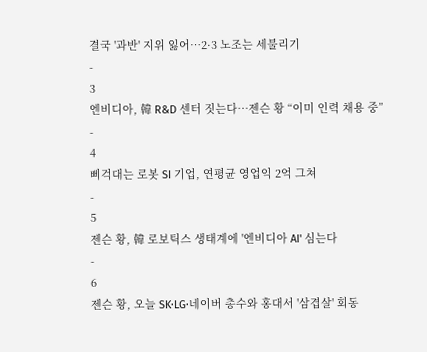결국 '과반' 지위 잃어…2·3 노조는 세불리기
-
3
엔비디아, 韓 R&D 센터 짓는다…젠슨 황 “이미 인력 채용 중”
-
4
삐걱대는 로봇 SI 기업, 연평균 영업익 2억 그쳐
-
5
젠슨 황, 韓 로보틱스 생태계에 '엔비디아 AI' 심는다
-
6
젠슨 황, 오늘 SK·LG·네이버 총수와 홍대서 '삼겹살' 회동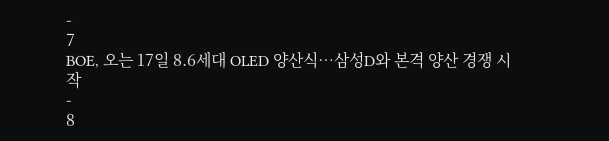-
7
BOE, 오는 17일 8.6세대 OLED 양산식…삼성D와 본격 양산 경쟁 시작
-
8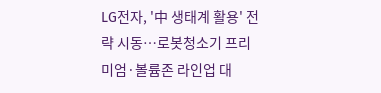LG전자, '中 생태계 활용' 전략 시동…로봇청소기 프리미엄·볼륨존 라인업 대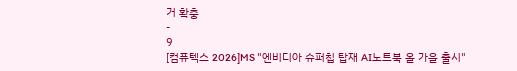거 확충
-
9
[컴퓨텍스 2026]MS "엔비디아 슈퍼칩 탑재 AI노트북 올 가을 출시"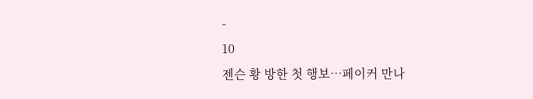-
10
젠슨 황 방한 첫 행보…페이커 만나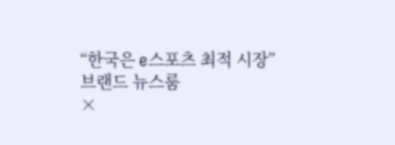“한국은 e스포츠 최적 시장”
브랜드 뉴스룸
×